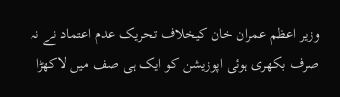وزیر اعظم عمران خان کیخلاف تحریک عدم اعتماد نے نہ صرف بکھری ہوئی اپوزیشن کو ایک ہی صف میں لاکھڑا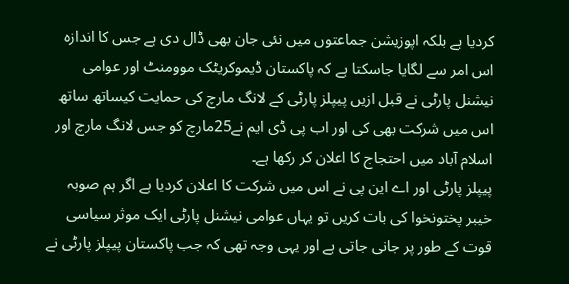کردیا ہے بلکہ اپوزیشن جماعتوں میں نئی جان بھی ڈال دی ہے جس کا اندازہ اس امر سے لگایا جاسکتا ہے کہ پاکستان ڈیموکریٹک موومنٹ اور عوامی نیشنل پارٹی نے قبل ازیں پیپلز پارٹی کے لانگ مارچ کی حمایت کیساتھ ساتھ اس میں شرکت بھی کی اور اب پی ڈی ایم نے25مارچ کو جس لانگ مارچ اور اسلام آباد میں احتجاج کا اعلان کر رکھا ہے۔
پیپلز پارٹی اور اے این پی نے اس میں شرکت کا اعلان کردیا ہے اگر ہم صوبہ خیبر پختونخوا کی بات کریں تو یہاں عوامی نیشنل پارٹی ایک موثر سیاسی قوت کے طور پر جانی جاتی ہے اور یہی وجہ تھی کہ جب پاکستان پیپلز پارٹی نے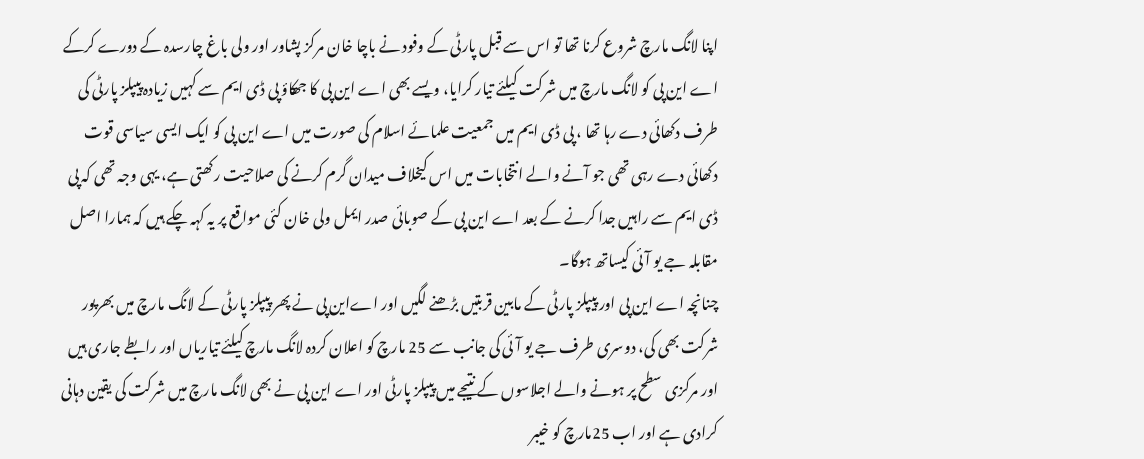اپنا لانگ مارچ شروع کرنا تھا تو اس سے قبل پارٹی کے وفود نے باچا خان مرکز پشاور اور ولی باغ چارسدہ کے دورے کرکے اے این پی کو لانگ مارچ میں شرکت کیلئے تیار کرایا، ویسے بھی اے این پی کا جھکاؤ پی ڈی ایم سے کہیں زیادہ پیپلز پارٹی کی طرف دکھائی دے رہا تھا ، پی ڈی ایم میں جمعیت علمائے اسلام کی صورت میں اے این پی کو ایک ایسی سیاسی قوت دکھائی دے رہی تھی جو آنے والے انتخابات میں اس کیخلاف میدان گرم کرنے کی صلاحیت رکھتی ہے، یہی وجہ تھی کہ پی ڈی ایم سے راہیں جدا کرنے کے بعد اے این پی کے صوبائی صدر ایمل ولی خان کئی مواقع پر یہ کہہ چکے ہیں کہ ہمارا اصل مقابلہ جے یو آئی کیساتھ ہوگا۔
چنانچہ اے این پی اور پیپلز پارٹی کے مابین قربتیں بڑھنے لگیں اور اےاین پی نے پھر پیپلز پارٹی کے لانگ مارچ میں بھرپور شرکت بھی کی، دوسری طرف جے یو آئی کی جانب سے 25 مارچ کو اعلان کردہ لانگ مارچ کیلئے تیاریاں اور رابطے جاری ہیں اور مرکزی سطح پر ہونے والے اجلاسوں کے نتیجے میں پیپلز پارٹی اور اے این پی نے بھی لانگ مارچ میں شرکت کی یقین دہانی کرادی ہے اور اب 25مارچ کو خیبر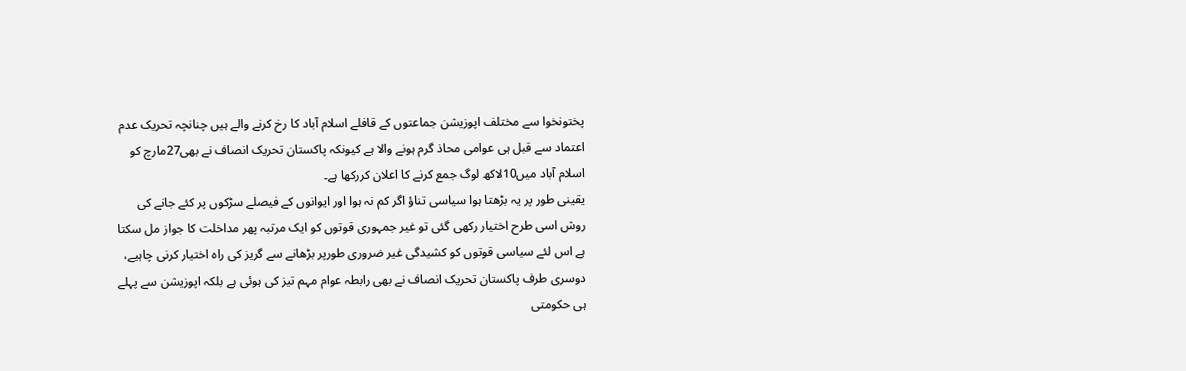پختونخوا سے مختلف اپوزیشن جماعتوں کے قافلے اسلام آباد کا رخ کرنے والے ہیں چنانچہ تحریک عدم اعتماد سے قبل ہی عوامی محاذ گرم ہونے والا ہے کیونکہ پاکستان تحریک انصاف نے بھی27مارچ کو اسلام آباد میں10لاکھ لوگ جمع کرنے کا اعلان کررکھا ہے۔
یقینی طور پر یہ بڑھتا ہوا سیاسی تناؤ اگر کم نہ ہوا اور ایوانوں کے فیصلے سڑکوں پر کئے جانے کی روش اسی طرح اختیار رکھی گئی تو غیر جمہوری قوتوں کو ایک مرتبہ پھر مداخلت کا جواز مل سکتا ہے اس لئے سیاسی قوتوں کو کشیدگی غیر ضروری طورپر بڑھانے سے گریز کی راہ اختیار کرنی چاہیے، دوسری طرف پاکستان تحریک انصاف نے بھی رابطہ عوام مہم تیز کی ہوئی ہے بلکہ اپوزیشن سے پہلے ہی حکومتی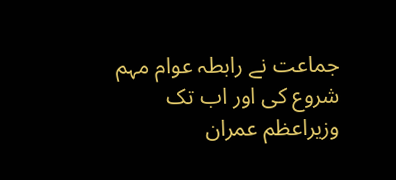جماعت نے رابطہ عوام مہم شروع کی اور اب تک وزیراعظم عمران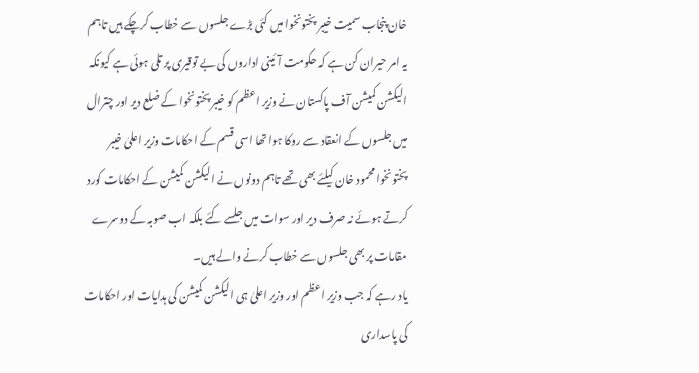خان پنجاب سمیت خیبر پختونخوا میں کئی بڑے جلسوں سے خطاب کرچکے ہیں تاہم یہ امر حیران کن ہے کہ حکومت آئینی اداروں کی بے توقیری پر تلی ہوئی ہے کیونکہ الیکشن کمیشن آف پاکستان نے وزیر اعظم کو خیبر پختونخوا کے ضلع دیر اور چترال میں جلسوں کے انعقاد سے روکا ہوا تھا اسی قسم کے احکامات وزیر اعلیٰ خیبر پختونخوا محمود خان کیلئے بھی تھے تاہم دونوں نے الیکشن کمیشن کے احکامات کورد کرتے ہوئے نہ صرف دیر اور سوات میں جلسے کئے بلکہ اب صوبہ کے دوسرے مقامات پر بھی جلسوں سے خطاب کرنے والے ہیں۔
یاد رہے کہ جب وزیر اعظم اور وزیر اعلیٰ ہی الیکشن کمیشن کی ہدایات اور احکامات کی پاسداری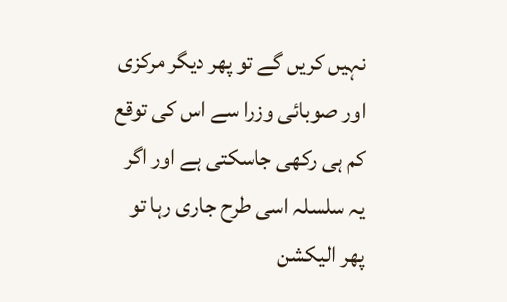نہیں کریں گے تو پھر دیگر مرکزی اور صوبائی وزرا سے اس کی توقع کم ہی رکھی جاسکتی ہے اور اگر یہ سلسلہ اسی طرح جاری رہا تو پھر الیکشن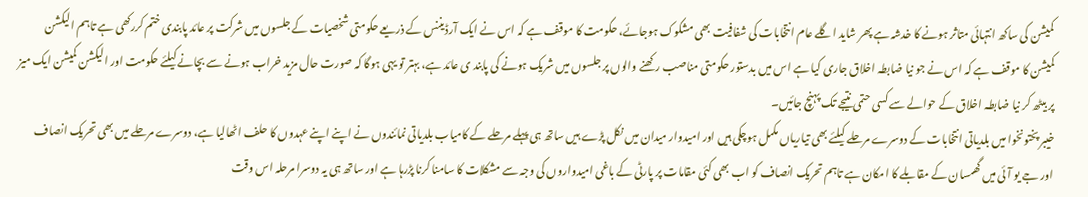کمیشن کی ساکھ انتہائی متاثر ہونے کا خدشہ ہے پھر شاید اگلے عام انتخابات کی شفافیت بھی مشکوک ہوجائے، حکومت کا موقف ہے کہ اس نے ایک آرڈیننس کے ذریعے حکومتی شخصیات کے جلسوں میں شرکت پر عائد پابندی ختم کررکھی ہے تاہم الیکشن کمیشن کا موقف ہے کہ اس نے جو نیا ضابطہ اخلاق جاری کیا ہے اس میں بدستور حکومتی مناصب رکھنے والوں پر جلسوں میں شریک ہونے کی پابند ی عائد ہے، بہتر تو یہی ہوگا کہ صورت حال مزید خراب ہونے سے بچانے کیلئے حکومت اور الیکشن کمیشن ایک میز پر بیٹھ کر نیا ضابطہ اخلاق کے حوالے سے کسی حتمی نتیجے تک پہنچ جائیں۔
خیبر پختونخوا میں بلدیاتی انتخابات کے دوسرے مرحلے کیلئے بھی تیاریاں مکمل ہوچکی ہیں اور امیدوار میدان میں نکل پڑے ہیں ساتھ ہی پہلے مرحلے کے کامیاب بلدیاتی نمائندوں نے اپنے اپنے عہدوں کا حلف اٹھالیا ہے، دوسرے مرحلے میں بھی تحریک انصاف اور جے یو آئی میں گھمسان کے مقابلے کا امکان ہے تاہم تحریک انصاف کو اب بھی کئی مقامات پر پارٹی کے باغی امیدواروں کی وجہ سے مشکلات کا سامنا کرنا پڑرہا ہے اور ساتھ ہی یہ دوسرا مرحلہ اس وقت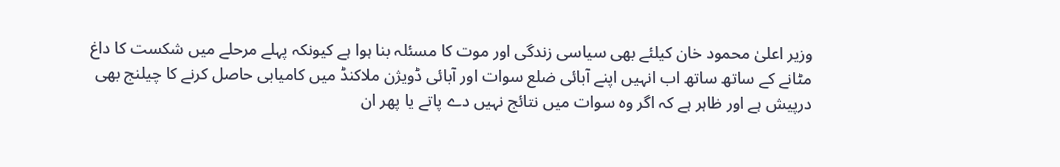وزیر اعلیٰ محمود خان کیلئے بھی سیاسی زندگی اور موت کا مسئلہ بنا ہوا ہے کیونکہ پہلے مرحلے میں شکست کا داغ مٹانے کے ساتھ ساتھ اب انہیں اپنے آبائی ضلع سوات اور آبائی ڈویژن ملاکنڈ میں کامیابی حاصل کرنے کا چیلنج بھی درپیش ہے اور ظاہر ہے کہ اگر وہ سوات میں نتائج نہیں دے پاتے یا پھر ان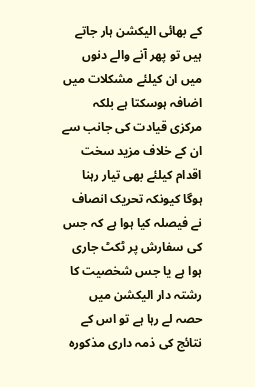کے بھائی الیکشن ہار جاتے ہیں تو پھر آنے والے دنوں میں ان کیلئے مشکلات میں اضافہ ہوسکتا ہے بلکہ مرکزی قیادت کی جانب سے ان کے خلاف مزید سخت اقدام کیلئے بھی تیار رہنا ہوگا کیونکہ تحریک انصاف نے فیصلہ کیا ہوا ہے کہ جس کی سفارش پر ٹکٹ جاری ہوا ہے یا جس شخصیت کا رشتہ دار الیکشن میں حصہ لے رہا ہے تو اس کے نتائج کی ذمہ داری مذکورہ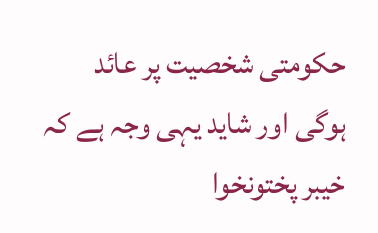حکومتی شخصیت پر عائد ہوگی اور شاید یہی وجہ ہے کہ خیبر پختونخوا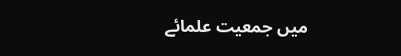میں جمعیت علمائے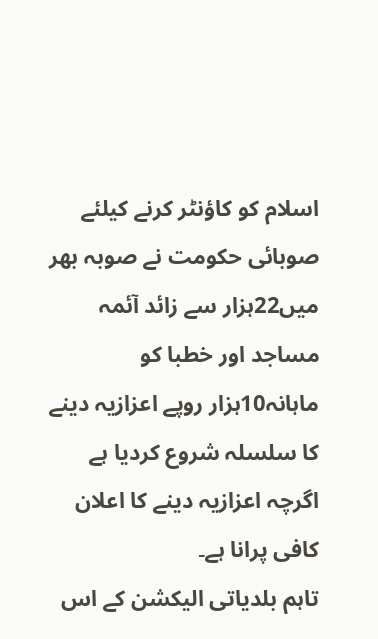اسلام کو کاؤنٹر کرنے کیلئے صوبائی حکومت نے صوبہ بھر میں22ہزار سے زائد آئمہ مساجد اور خطبا کو ماہانہ10ہزار روپے اعزازیہ دینے کا سلسلہ شروع کردیا ہے اگرچہ اعزازیہ دینے کا اعلان کافی پرانا ہے۔
تاہم بلدیاتی الیکشن کے اس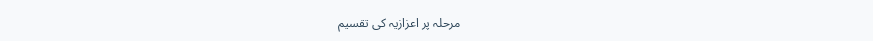مرحلہ پر اعزازیہ کی تقسیم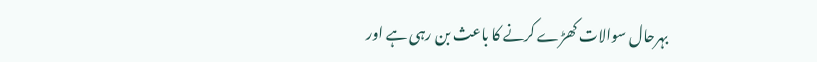بہرحال سوالات کھڑے کرنے کا باعث بن رہی ہے اور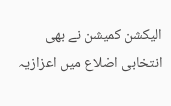الیکشن کمیشن نے بھی انتخابی اضلاع میں اعزازیہ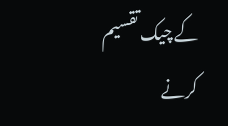کے چیک تقسیم کرنے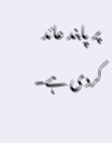پر پابند عائد کردی ہے۔